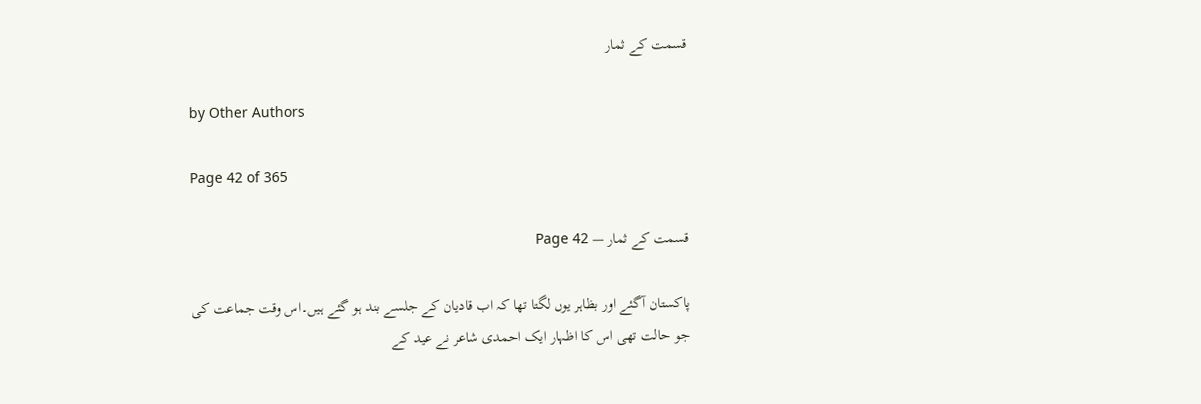قسمت کے ثمار

by Other Authors

Page 42 of 365

قسمت کے ثمار — Page 42

پاکستان آگئے اور بظاہر یوں لگتا تھا کہ اب قادیان کے جلسے بند ہو گئے ہیں۔اس وقت جماعت کی جو حالت تھی اس کا اظہار ایک احمدی شاعر نے عید کے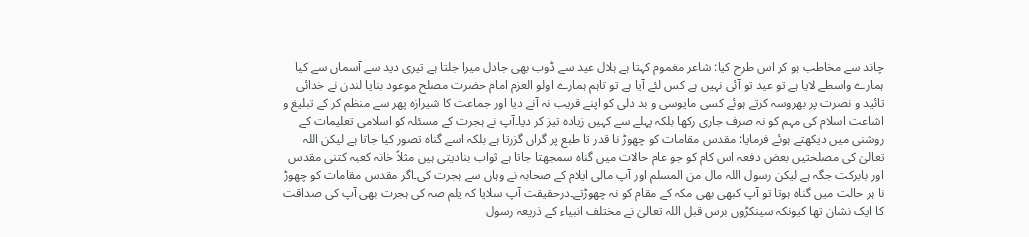چاند سے مخاطب ہو کر اس طرح کیا: شاعر مغموم کہتا ہے ہلال عید سے ڈوب بھی جادل میرا جلتا ہے تیری دید سے آسماں سے کیا ہمارے واسطے لایا ہے تو عید تو آئی نہیں ہے کس لئے آیا ہے تو تاہم ہمارے اولو العزم امام حضرت مصلح موعود بنایا لندن نے خدائی تائید و نصرت پر بھروسہ کرتے ہوئے کسی مایوسی و بد دلی کو اپنے قریب نہ آنے دیا اور جماعت کا شیرازہ پھر سے منظم کر کے تبلیغ و اشاعت اسلام کی مہم کو نہ صرف جاری رکھا بلکہ پہلے سے کہیں زیادہ تیز کر دیا۔آپ نے ہجرت کے مسئلہ کو اسلامی تعلیمات کے روشنی میں دیکھتے ہوئے فرمایا: مقدس مقامات کو چھوڑ نا قدر تا طبع پر گراں گزرتا ہے بلکہ اسے گناہ تصور کیا جاتا ہے لیکن اللہ تعالیٰ کی مصلحتیں بعض دفعہ اس کام کو جو عام حالات میں گناہ سمجھتا جاتا ہے ثواب بنادیتی ہیں مثلاً خانہ کعبہ کتنی مقدس اور بابرکت جگہ ہے لیکن رسول اللہ مال من المسلم اور آپ مالی ایلام کے صحابہ نے وہاں سے ہجرت کی۔اگر مقدس مقامات کو چھوڑ نا ہر حالت میں گناہ ہوتا تو آپ کبھی بھی مکہ کے مقام کو نہ چھوڑتے۔درحقیقت آپ سلایا کہ یلم صہ کی ہجرت بھی آپ کی صداقت کا ایک نشان تھا کیونکہ سینکڑوں برس قبل اللہ تعالیٰ نے مختلف انبیاء کے ذریعہ رسول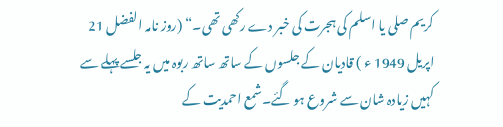کریم صلی یا اسلم کی ہجرت کی خبر دے رکھی تھی۔“ (روز نامہ الفضل 21 اپریل 1949 ء ) قادیان کے جلسوں کے ساتھ ساتھ ربوہ میں یہ جلسے پہلے سے کہیں زیادہ شان سے شروع ہو گئے۔شمع احمدیت کے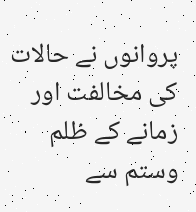پروانوں نے حالات کی مخالفت اور زمانے کے ظلم وستم سے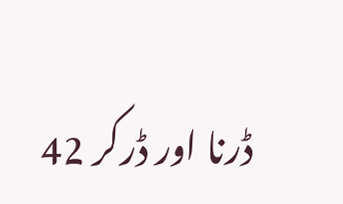ڈرنا اور ڈرکر 42